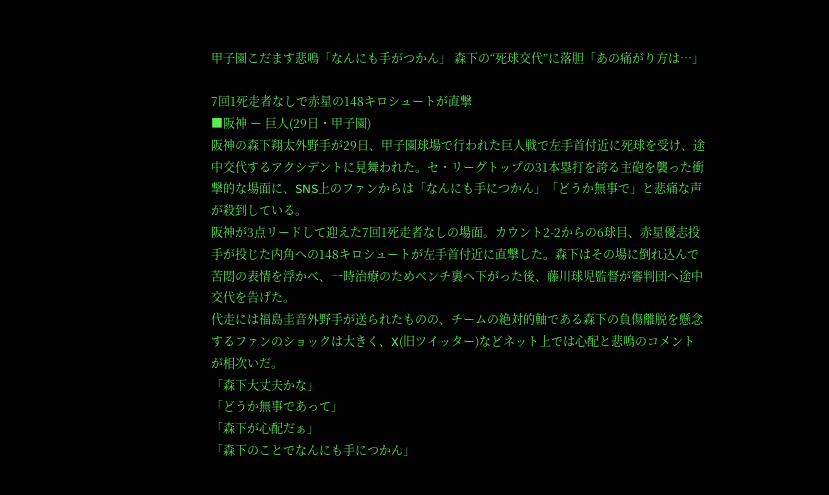甲子園こだます悲鳴「なんにも手がつかん」 森下の“死球交代”に落胆「あの痛がり方は…」

7回1死走者なしで赤星の148キロシュートが直撃
■阪神 ー 巨人(29日・甲子園)
阪神の森下翔太外野手が29日、甲子園球場で行われた巨人戦で左手首付近に死球を受け、途中交代するアクシデントに見舞われた。セ・リーグトップの31本塁打を誇る主砲を襲った衝撃的な場面に、SNS上のファンからは「なんにも手につかん」「どうか無事で」と悲痛な声が殺到している。
阪神が3点リードして迎えた7回1死走者なしの場面。カウント2-2からの6球目、赤星優志投手が投じた内角への148キロシュートが左手首付近に直撃した。森下はその場に倒れ込んで苦悶の表情を浮かべ、一時治療のためベンチ裏へ下がった後、藤川球児監督が審判団へ途中交代を告げた。
代走には福島圭音外野手が送られたものの、チームの絶対的軸である森下の負傷離脱を懸念するファンのショックは大きく、X(旧ツイッター)などネット上では心配と悲鳴のコメントが相次いだ。
「森下大丈夫かな」
「どうか無事であって」
「森下が心配だぁ」
「森下のことでなんにも手につかん」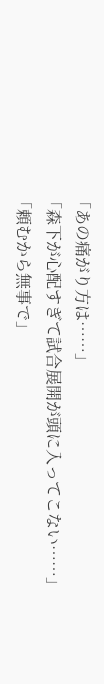「あの痛がり方は……」
「森下が心配すぎて試合展開が頭に入ってこない……」
「頼むから無事で」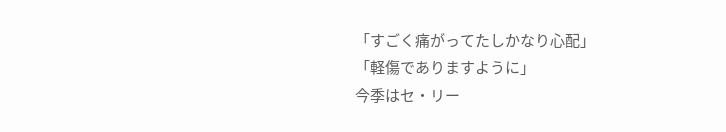「すごく痛がってたしかなり心配」
「軽傷でありますように」
今季はセ・リー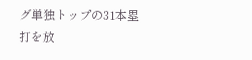グ単独トップの31本塁打を放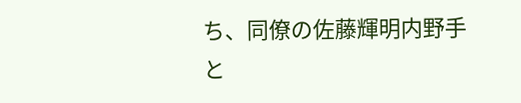ち、同僚の佐藤輝明内野手と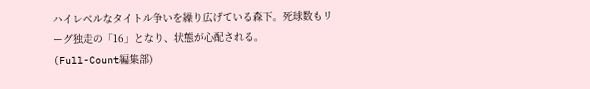ハイレベルなタイトル争いを繰り広げている森下。死球数もリーグ独走の「16」となり、状態が心配される。
(Full-Count編集部)